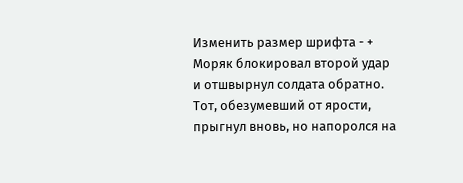Изменить размер шрифта - +
Моряк блокировал второй удар и отшвырнул солдата обратно. Тот, обезумевший от ярости, прыгнул вновь, но напоролся на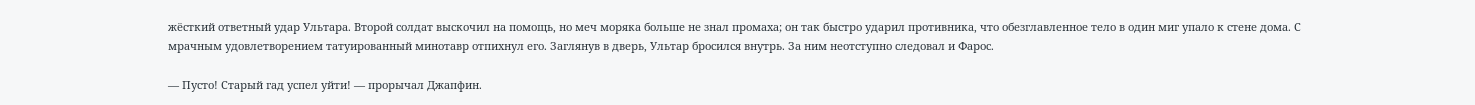жёсткий ответный удар Ультара. Второй солдат выскочил на помощь, но меч моряка больше не знал промаха; он так быстро ударил противника, что обезглавленное тело в один миг упало к стене дома. С мрачным удовлетворением татуированный минотавр отпихнул его. Заглянув в дверь, Ультар бросился внутрь. За ним неотступно следовал и Фарос.

— Пусто! Старый гад успел уйти! — прорычал Джапфин.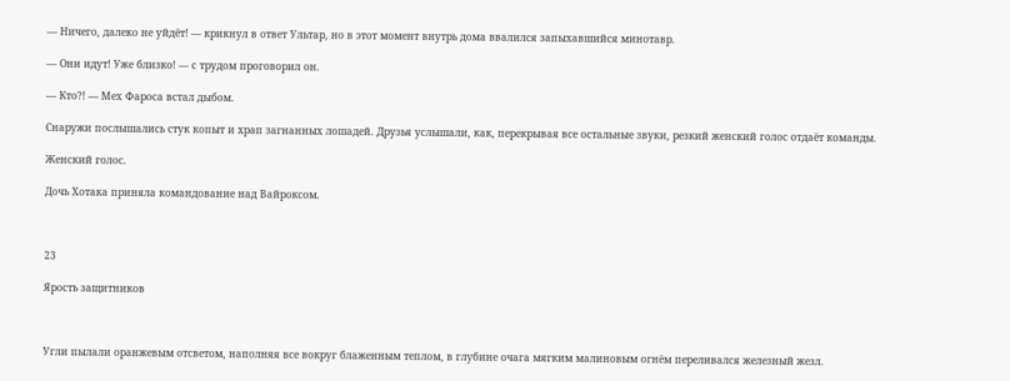— Ничего, далеко не уйдёт! — крикнул в ответ Ультар, но в этот момент внутрь дома ввалился запыхавшийся минотавр.

— Они идут! Уже близко! — с трудом проговорил он.

— Кто?! — Мех Фароса встал дыбом.

Снаружи послышались стук копыт и храп загнанных лошадей. Друзья услышали, как, перекрывая все остальные звуки, резкий женский голос отдаёт команды.

Женский голос.

Дочь Хотака приняла командование над Вайроксом.



23

Ярость защитников



Угли пылали оранжевым отсветом, наполняя все вокруг блаженным теплом, в глубине очага мягким малиновым огнём переливался железный жезл.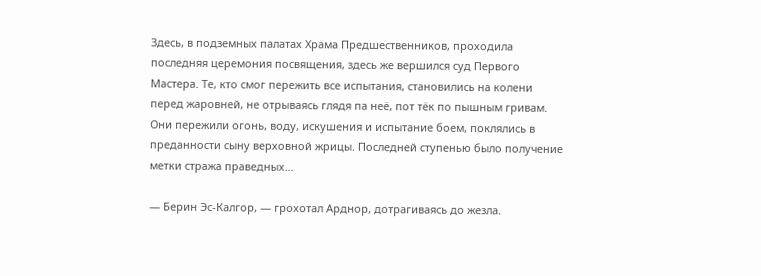Здесь, в подземных палатах Храма Предшественников, проходила последняя церемония посвящения, здесь же вершился суд Первого Мастера. Те, кто смог пережить все испытания, становились на колени перед жаровней, не отрываясь глядя па неё, пот тёк по пышным гривам. Они пережили огонь, воду, искушения и испытание боем, поклялись в преданности сыну верховной жрицы. Последней ступенью было получение метки стража праведных…

— Берин Эс-Калгор, — грохотал Арднор, дотрагиваясь до жезла.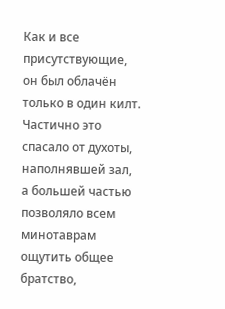Как и все присутствующие, он был облачён только в один килт. Частично это спасало от духоты, наполнявшей зал, а большей частью позволяло всем минотаврам ощутить общее братство,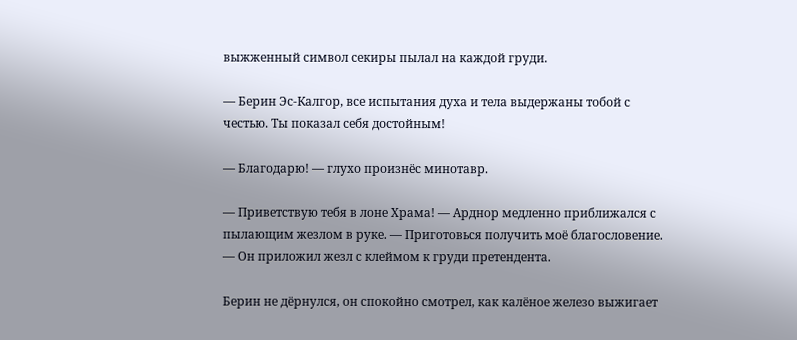выжженный символ секиры пылал на каждой груди.

— Берин Эс-Калгор, все испытания духа и тела выдержаны тобой с честью. Ты показал себя достойным!

— Благодарю! — глухо произнёс минотавр.

— Приветствую тебя в лоне Храма! — Арднор медленно приближался с пылающим жезлом в руке. — Приготовься получить моё благословение. — Он приложил жезл с клеймом к груди претендента.

Берин не дёрнулся, он спокойно смотрел, как калёное железо выжигает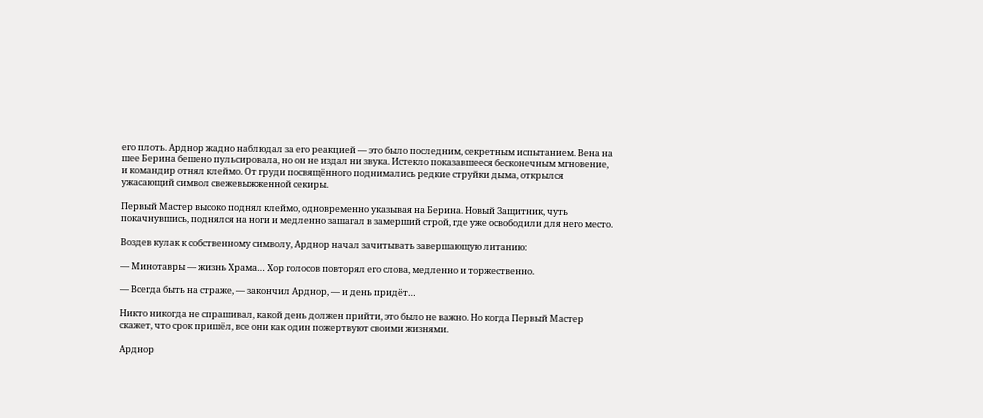его плоть. Арднор жадно наблюдал за его реакцией — это было последним, секретным испытанием. Вена на шее Берина бешено пульсировала, но он не издал ни звука. Истекло показавшееся бесконечным мгновение, и командир отнял клеймо. От груди посвящённого поднимались редкие струйки дыма, открылся ужасающий символ свежевыжженной секиры.

Первый Мастер высоко поднял клеймо, одновременно указывая на Берина. Новый Защитник, чуть покачнувшись, поднялся на ноги и медленно зашагал в замерший строй, где уже освободили для него место.

Воздев кулак к собственному символу, Арднор начал зачитывать завершающую литанию:

— Минотавры — жизнь Храма… Хор голосов повторял его слова, медленно и торжественно.

— Всегда быть на страже, — закончил Арднор, — и день придёт…

Никто никогда не спрашивал, какой день должен прийти, это было не важно. Но когда Первый Мастер скажет, что срок пришёл, все они как один пожертвуют своими жизнями.

Арднор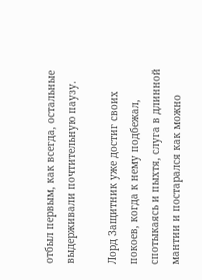отбыл первым, как всегда, остальные выдерживали почтительную паузу.

Лорд Защитник уже достиг своих покоев, когда к нему подбежал, спотыкаясь и пыхтя, слуга в длинной мантии и постарался как можно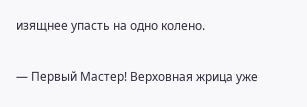изящнее упасть на одно колено.

— Первый Мастер! Верховная жрица уже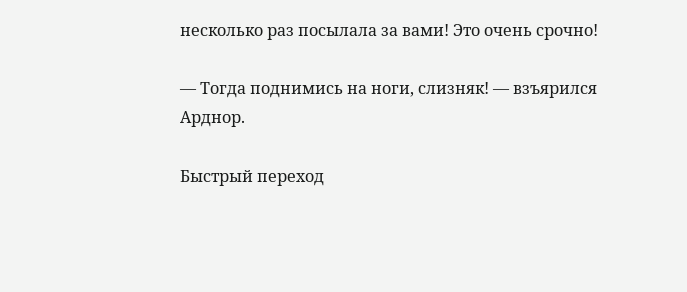несколько раз посылала за вами! Это очень срочно!

— Тогда поднимись на ноги, слизняк! — взъярился Арднор.

Быстрый переход